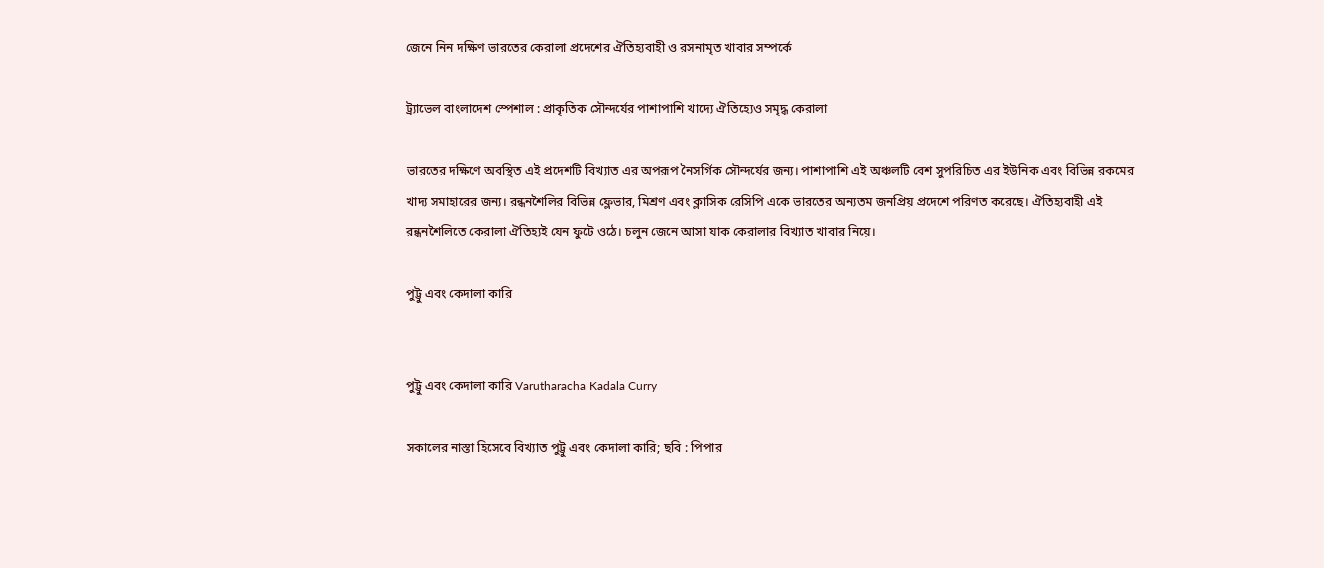জেনে নিন দক্ষিণ ভারতের কেরালা প্রদেশের ঐতিহ্যবাহী ও রসনামৃত খাবার সম্পর্কে

ট্র্যাভেল বাংলাদেশ স্পেশাল : প্রাকৃতিক সৌন্দর্যের পাশাপাশি খাদ্যে ঐতিহ্যেও সমৃদ্ধ কেরালা

ভারতের দক্ষিণে অবস্থিত এই প্রদেশটি বিখ্যাত এর অপরূপ নৈসর্গিক সৌন্দর্যের জন্য। পাশাপাশি এই অঞ্চলটি বেশ সুপরিচিত এর ইউনিক এবং বিভিন্ন রকমের খাদ্য সমাহারের জন্য। রন্ধনশৈলির বিভিন্ন ফ্লেভার, মিশ্রণ এবং ক্লাসিক রেসিপি একে ভারতের অন্যতম জনপ্রিয় প্রদেশে পরিণত করেছে। ঐতিহ্যবাহী এই রন্ধনশৈলিতে কেরালা ঐতিহ্যই যেন ফুটে ওঠে। চলুন জেনে আসা যাক কেরালার বিখ্যাত খাবার নিয়ে।

পুট্টু এবং কেদালা কারি


পুট্টু এবং কেদালা কারি Varutharacha Kadala Curry

সকালের নাস্তা হিসেবে বিখ্যাত পুট্টু এবং কেদালা কারি; ছবি : পিপার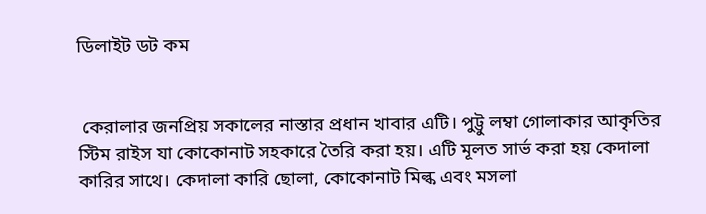ডিলাইট ডট কম


 কেরালার জনপ্রিয় সকালের নাস্তার প্রধান খাবার এটি। পুট্টু লম্বা গোলাকার আকৃতির স্টিম রাইস যা কোকোনাট সহকারে তৈরি করা হয়। এটি মূলত সার্ভ করা হয় কেদালা কারির সাথে। কেদালা কারি ছোলা, কোকোনাট মিল্ক এবং মসলা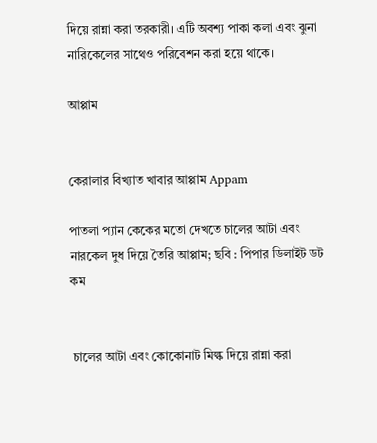দিয়ে রান্না করা তরকারী। এটি অবশ্য পাকা কলা এবং ঝুনা নারিকেলের সাথেও পরিবেশন করা হয়ে থাকে।

আপ্পাম


কেরালার বিখ্যাত খাবার আপ্পাম Appam

পাতলা প্যান কেকের মতো দেখতে চালের আটা এবং নারকেল দুধ দিয়ে তৈরি আপ্পাম; ছবি : পিপার ডিলাইট ডট কম


 চালের আটা এবং কোকোনাট মিল্ক দিয়ে রান্না করা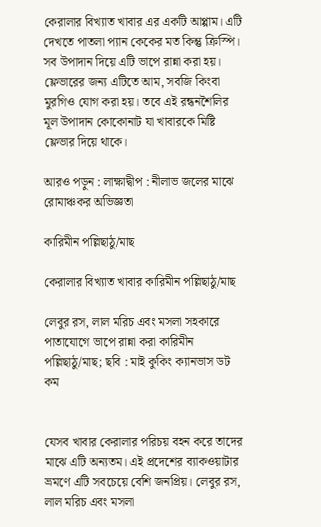কেরালার বিখ্যাত খাবার এর একটি আপ্পাম। এটি দেখতে পাতলা প্যান কেকের মত কিন্তু ক্রিস্পি। সব উপাদান দিয়ে এটি ভাপে রান্না করা হয়। ফ্লেভারের জন্য এটিতে আম, সবজি কিংবা মুরগিও যোগ করা হয়। তবে এই রন্ধনশৈলির মূল উপাদান কোকোনাট যা খাবারকে মিষ্টি ফ্লেভার দিয়ে থাকে।

আরও পড়ুন : লাক্ষাদ্বীপ : নীলাভ জলের মাঝে রোমাঞ্চকর অভিজ্ঞতা

কারিমীন পল্লিছাঠু/মাছ

কেরালার বিখ্যাত খাবার কারিমীন পল্লিছাঠু/মাছ

লেবুর রস, লাল মরিচ এবং মসলা সহকারে পাতাযোগে ভাপে রান্না করা কারিমীন পল্লিছাঠু/মাছ; ছবি : মাই কুকিং ক্যানভাস ডট কম


যেসব খাবার কেরালার পরিচয় বহন করে তাদের মাঝে এটি অন্যতম। এই প্রদেশের ব্যাকওয়াটার ভ্রমণে এটি সবচেয়ে বেশি জনপ্রিয়। লেবুর রস, লাল মরিচ এবং মসলা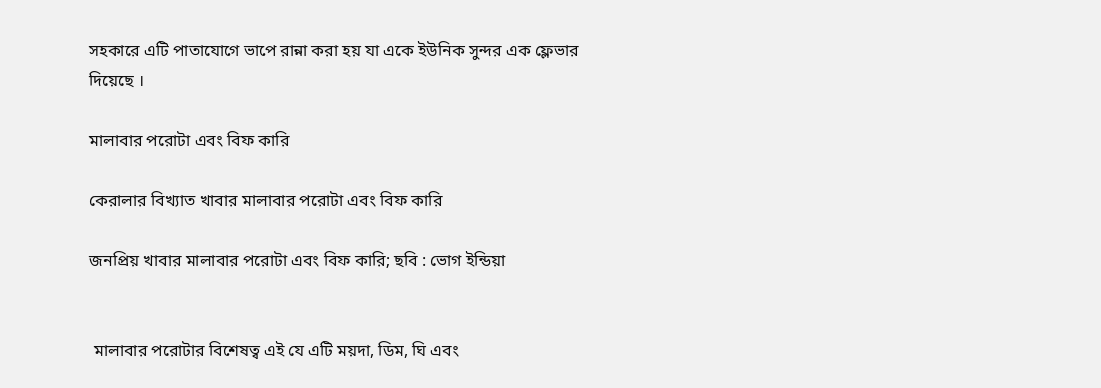সহকারে এটি পাতাযোগে ভাপে রান্না করা হয় যা একে ইউনিক সুন্দর এক ফ্লেভার দিয়েছে ।

মালাবার পরোটা এবং বিফ কারি

কেরালার বিখ্যাত খাবার মালাবার পরোটা এবং বিফ কারি

জনপ্রিয় খাবার মালাবার পরোটা এবং বিফ কারি; ছবি : ভোগ ইন্ডিয়া


 মালাবার পরোটার বিশেষত্ব এই যে এটি ময়দা, ডিম, ঘি এবং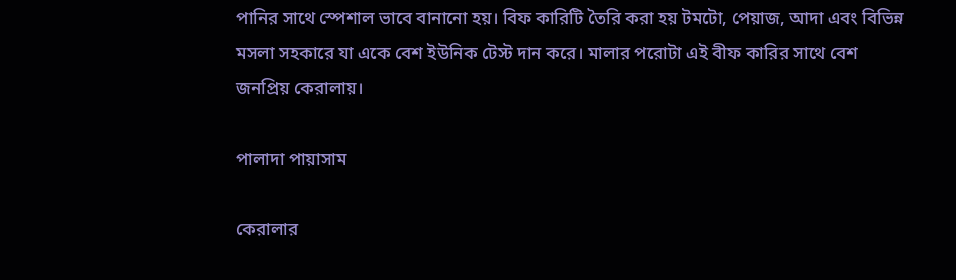পানির সাথে স্পেশাল ভাবে বানানো হয়। বিফ কারিটি তৈরি করা হয় টমটো, পেয়াজ, আদা এবং বিভিন্ন মসলা সহকারে যা একে বেশ ইউনিক টেস্ট দান করে। মালার পরোটা এই বীফ কারির সাথে বেশ জনপ্রিয় কেরালায়।

পালাদা পায়াসাম

কেরালার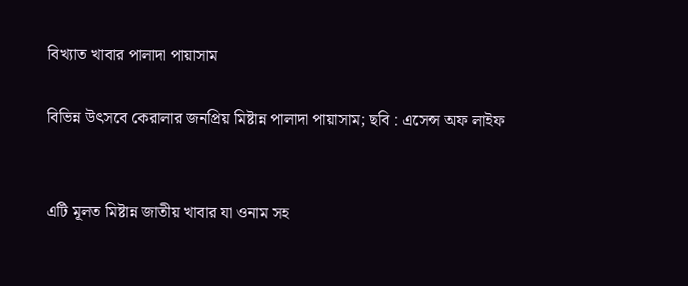বিখ্যাত খাবার পালাদা পায়াসাম

বিভিন্ন উৎসবে কেরালার জনপ্রিয় মিষ্টান্ন পালাদা পায়াসাম; ছবি : এসেন্স অফ লাইফ


এটি মূলত মিষ্টান্ন জাতীয় খাবার যা ওনাম সহ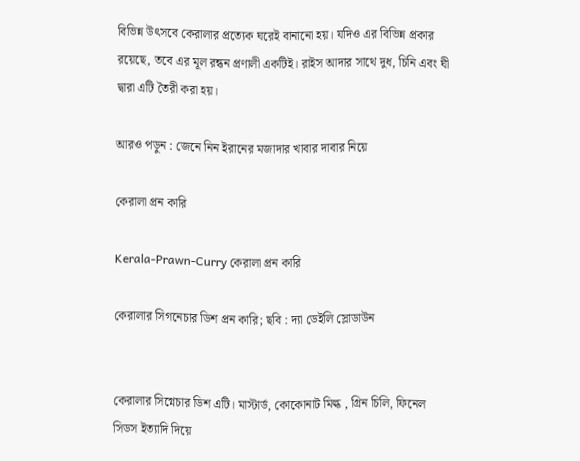বিভিন্ন উৎসবে কেরালার প্রত্যেক ঘরেই বানানো হয়। যদিও এর বিভিন্ন প্রকার রয়েছে, তবে এর মূল রন্ধন প্রণালী একটিই। রাইস আদার সাথে দুধ, চিনি এবং ঘী দ্বারা এটি তৈরী করা হয়।

আরও পড়ুন : জেনে নিন ইরানের মজাদার খাবার দাবার নিয়ে

কেরালা প্রন কারি

Kerala-Prawn-Curry কেরালা প্রন কারি

কেরালার সিগনেচার ডিশ প্রন কারি; ছবি : দ্যা ডেইলি স্লোডাউন


কেরালার সিগ্নেচার ডিশ এটি। মাস্টার্ড, কোকোনাট মিল্ক , গ্রিন চিলি, ফিনেল সিডস ইত্যাদি দিয়ে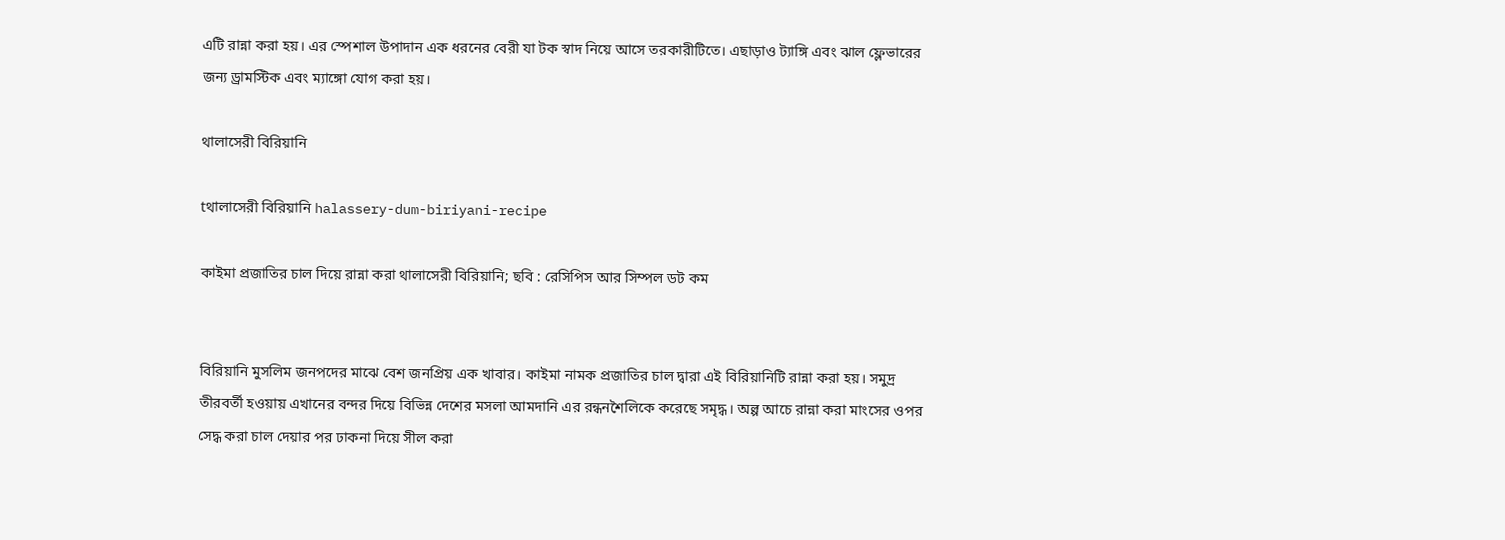এটি রান্না করা হয়। এর স্পেশাল উপাদান এক ধরনের বেরী যা টক স্বাদ নিয়ে আসে তরকারীটিতে। এছাড়াও ট্যাঙ্গি এবং ঝাল ফ্লেভারের জন্য ড্রামস্টিক এবং ম্যাঙ্গো যোগ করা হয়।

থালাসেরী বিরিয়ানি

tথালাসেরী বিরিয়ানি halassery-dum-biriyani-recipe

কাইমা প্রজাতির চাল দিয়ে রান্না করা থালাসেরী বিরিয়ানি; ছবি : রেসিপিস আর সিম্পল ডট কম


বিরিয়ানি মুসলিম জনপদের মাঝে বেশ জনপ্রিয় এক খাবার। কাইমা নামক প্রজাতির চাল দ্বারা এই বিরিয়ানিটি রান্না করা হয়। সমুদ্র তীরবর্তী হওয়ায় এখানের বন্দর দিয়ে বিভিন্ন দেশের মসলা আমদানি এর রন্ধনশৈলিকে করেছে সমৃদ্ধ। অল্প আচে রান্না করা মাংসের ওপর সেদ্ধ করা চাল দেয়ার পর ঢাকনা দিয়ে সীল করা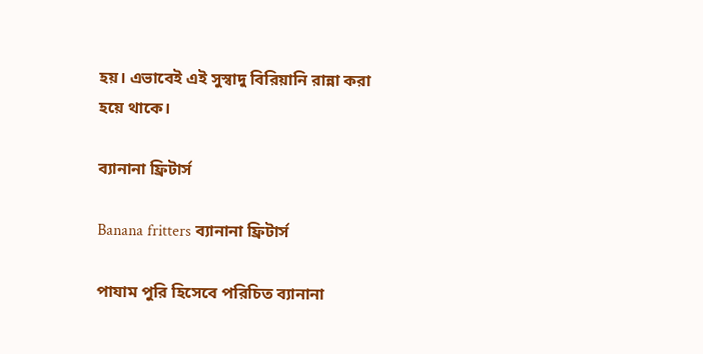হয়। এভাবেই এই সুস্বাদু বিরিয়ানি রান্না করা হয়ে থাকে।

ব্যানানা ফ্রিটার্স

Banana fritters ব্যানানা ফ্রিটার্স

পাযাম পুরি হিসেবে পরিচিত ব্যানানা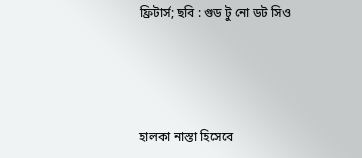ফ্রিটার্স; ছবি : গুড টু নো ডট সিও




হালকা নাস্তা হিসেবে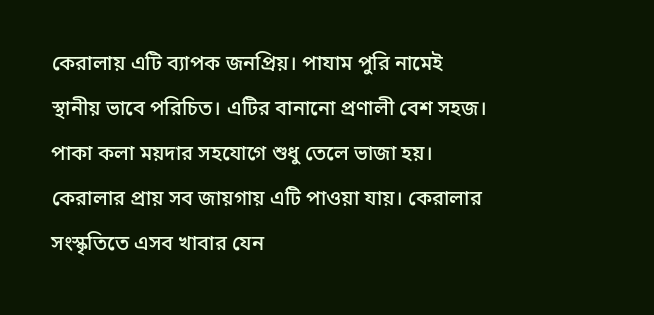কেরালায় এটি ব্যাপক জনপ্রিয়। পাযাম পুরি নামেই স্থানীয় ভাবে পরিচিত। এটির বানানো প্রণালী বেশ সহজ। পাকা কলা ময়দার সহযোগে শুধু তেলে ভাজা হয়। কেরালার প্রায় সব জায়গায় এটি পাওয়া যায়। কেরালার সংস্কৃতিতে এসব খাবার যেন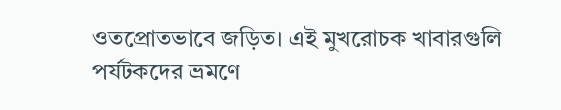ওতপ্রোতভাবে জড়িত। এই মুখরোচক খাবারগুলি পর্যটকদের ভ্রমণে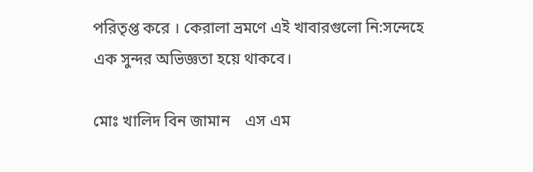পরিতৃপ্ত করে । কেরালা ভ্রমণে এই খাবারগুলো নি:সন্দেহে এক সুন্দর অভিজ্ঞতা হয়ে থাকবে।

মোঃ খালিদ বিন জামান    এস এম